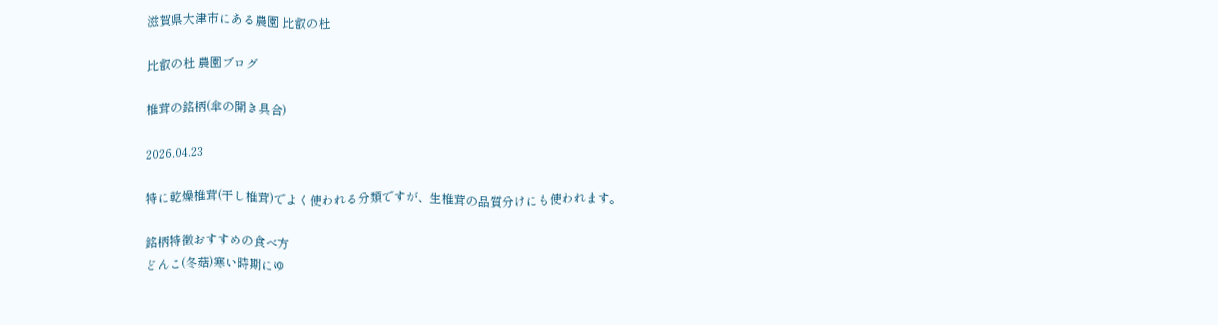滋賀県大津市にある農園 比叡の杜

比叡の杜 農園ブログ

椎茸の銘柄(傘の開き具合)

2026.04.23

特に乾燥椎茸(干し椎茸)でよく使われる分類ですが、生椎茸の品質分けにも使われます。

銘柄特徴おすすめの食べ方
どんこ(冬菇)寒い時期にゆ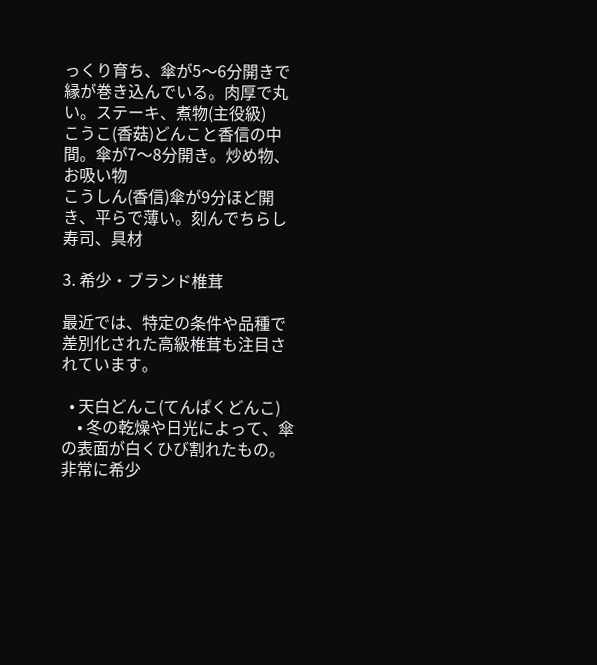っくり育ち、傘が5〜6分開きで縁が巻き込んでいる。肉厚で丸い。ステーキ、煮物(主役級)
こうこ(香菇)どんこと香信の中間。傘が7〜8分開き。炒め物、お吸い物
こうしん(香信)傘が9分ほど開き、平らで薄い。刻んでちらし寿司、具材

3. 希少・ブランド椎茸

最近では、特定の条件や品種で差別化された高級椎茸も注目されています。

  • 天白どんこ(てんぱくどんこ)
    • 冬の乾燥や日光によって、傘の表面が白くひび割れたもの。非常に希少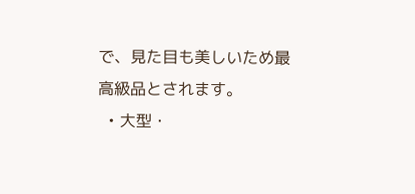で、見た目も美しいため最高級品とされます。
  • 大型・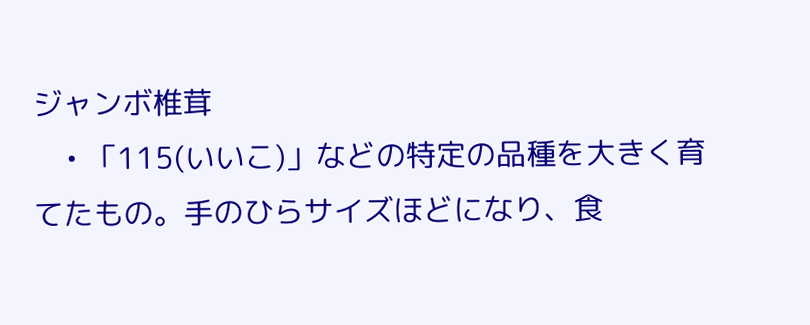ジャンボ椎茸
    • 「115(いいこ)」などの特定の品種を大きく育てたもの。手のひらサイズほどになり、食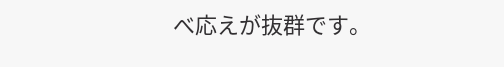べ応えが抜群です。